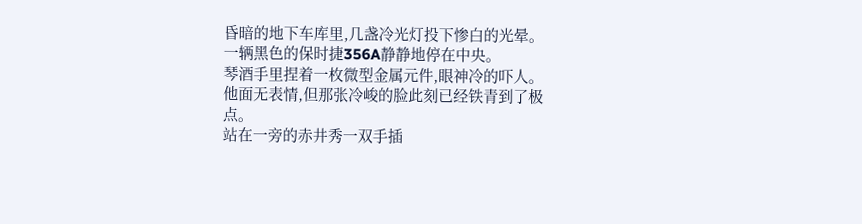昏暗的地下车库里,几盏冷光灯投下惨白的光晕。
一辆黑色的保时捷356A静静地停在中央。
琴酒手里捏着一枚微型金属元件,眼神冷的吓人。
他面无表情,但那张冷峻的脸此刻已经铁青到了极点。
站在一旁的赤井秀一双手插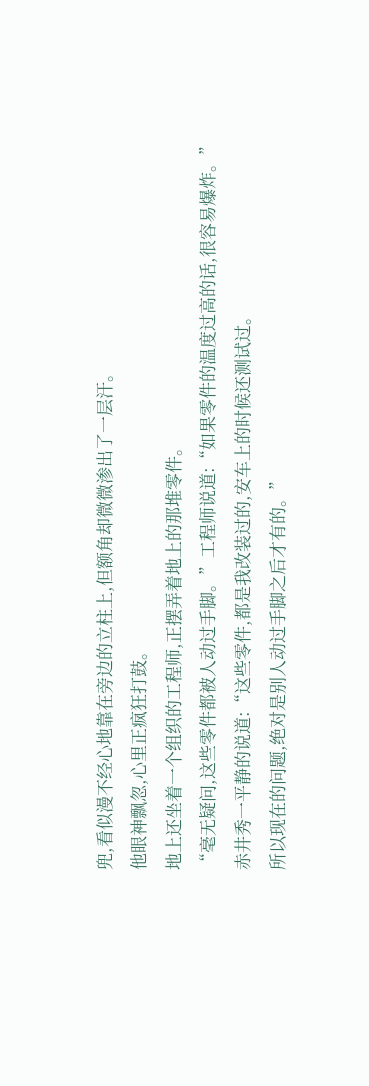兜,看似漫不经心地靠在旁边的立柱上,但额角却微微渗出了一层汗。
他眼神飘忽,心里正疯狂打鼓。
地上还坐着一个组织的工程师,正摆弄着地上的那堆零件。
“毫无疑问,这些零件都被人动过手脚。”工程师说道:“如果零件的温度过高的话,很容易爆炸。”
赤井秀一平静的说道:“这些零件,都是我改装过的,安车上的时候还测试过。
所以现在的问题,绝对是别人动过手脚之后才有的。”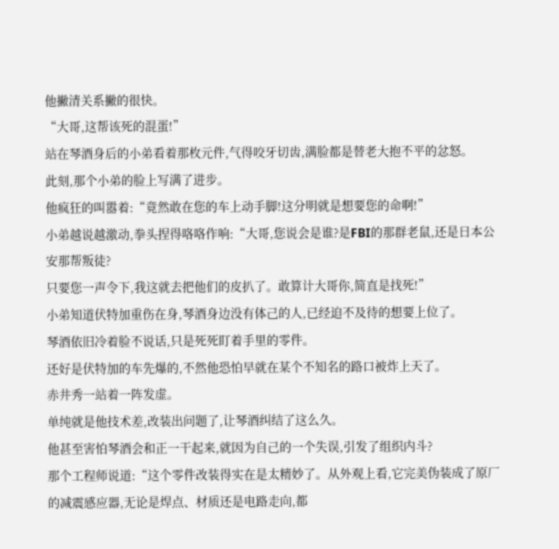他撇清关系撇的很快。
“大哥,这帮该死的混蛋!”
站在琴酒身后的小弟看着那枚元件,气得咬牙切齿,满脸都是替老大抱不平的忿怒。
此刻,那个小弟的脸上写满了进步。
他疯狂的叫嚣着:“竟然敢在您的车上动手脚!这分明就是想要您的命啊!”
小弟越说越激动,拳头捏得咯咯作响:“大哥,您说会是谁?是FBI的那群老鼠,还是日本公安那帮叛徒?
只要您一声令下,我这就去把他们的皮扒了。敢算计大哥你,简直是找死!”
小弟知道伏特加重伤在身,琴酒身边没有体己的人,已经迫不及待的想要上位了。
琴酒依旧冷着脸不说话,只是死死盯着手里的零件。
还好是伏特加的车先爆的,不然他恐怕早就在某个不知名的路口被炸上天了。
赤井秀一站着一阵发虚。
单纯就是他技术差,改装出问题了,让琴酒纠结了这么久。
他甚至害怕琴酒会和正一干起来,就因为自己的一个失误,引发了组织内斗?
那个工程师说道:“这个零件改装得实在是太精妙了。从外观上看,它完美伪装成了原厂的减震感应器,无论是焊点、材质还是电路走向,都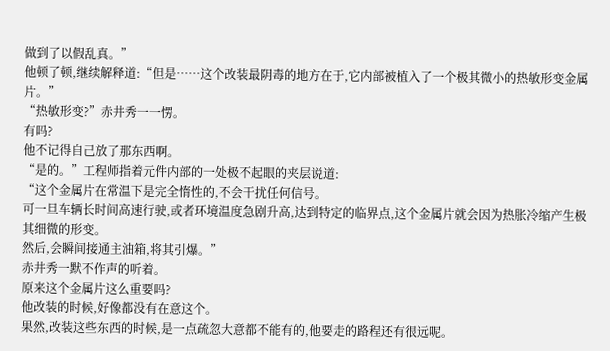做到了以假乱真。”
他顿了顿,继续解释道:“但是……这个改装最阴毒的地方在于,它内部被植入了一个极其微小的热敏形变金属片。”
“热敏形变?”赤井秀一一愣。
有吗?
他不记得自己放了那东西啊。
“是的。”工程师指着元件内部的一处极不起眼的夹层说道:
“这个金属片在常温下是完全惰性的,不会干扰任何信号。
可一旦车辆长时间高速行驶,或者环境温度急剧升高,达到特定的临界点,这个金属片就会因为热胀冷缩产生极其细微的形变。
然后,会瞬间接通主油箱,将其引爆。”
赤井秀一默不作声的听着。
原来这个金属片这么重要吗?
他改装的时候,好像都没有在意这个。
果然,改装这些东西的时候,是一点疏忽大意都不能有的,他要走的路程还有很远呢。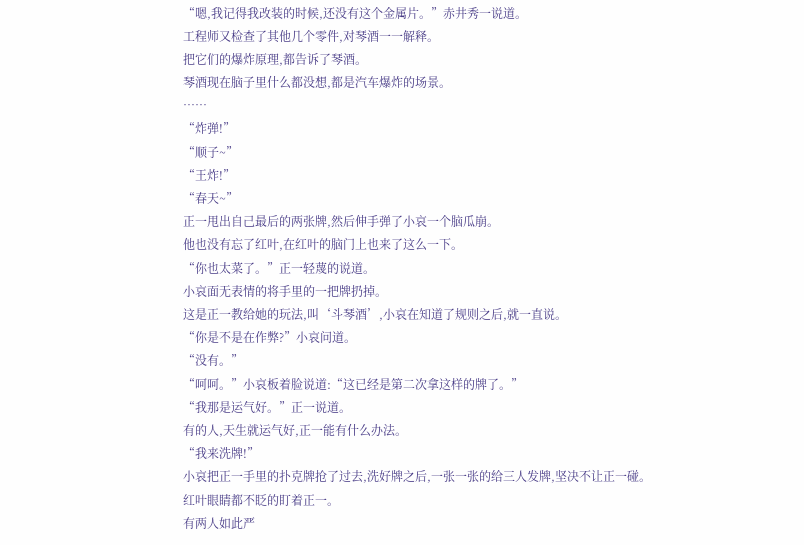“嗯,我记得我改装的时候,还没有这个金属片。”赤井秀一说道。
工程师又检查了其他几个零件,对琴酒一一解释。
把它们的爆炸原理,都告诉了琴酒。
琴酒现在脑子里什么都没想,都是汽车爆炸的场景。
……
“炸弹!”
“顺子~”
“王炸!”
“春天~”
正一甩出自己最后的两张牌,然后伸手弹了小哀一个脑瓜崩。
他也没有忘了红叶,在红叶的脑门上也来了这么一下。
“你也太菜了。”正一轻蔑的说道。
小哀面无表情的将手里的一把牌扔掉。
这是正一教给她的玩法,叫‘斗琴酒’,小哀在知道了规则之后,就一直说。
“你是不是在作弊?”小哀问道。
“没有。”
“呵呵。”小哀板着脸说道:“这已经是第二次拿这样的牌了。”
“我那是运气好。”正一说道。
有的人,天生就运气好,正一能有什么办法。
“我来洗牌!”
小哀把正一手里的扑克牌抢了过去,洗好牌之后,一张一张的给三人发牌,坚决不让正一碰。
红叶眼睛都不眨的盯着正一。
有两人如此严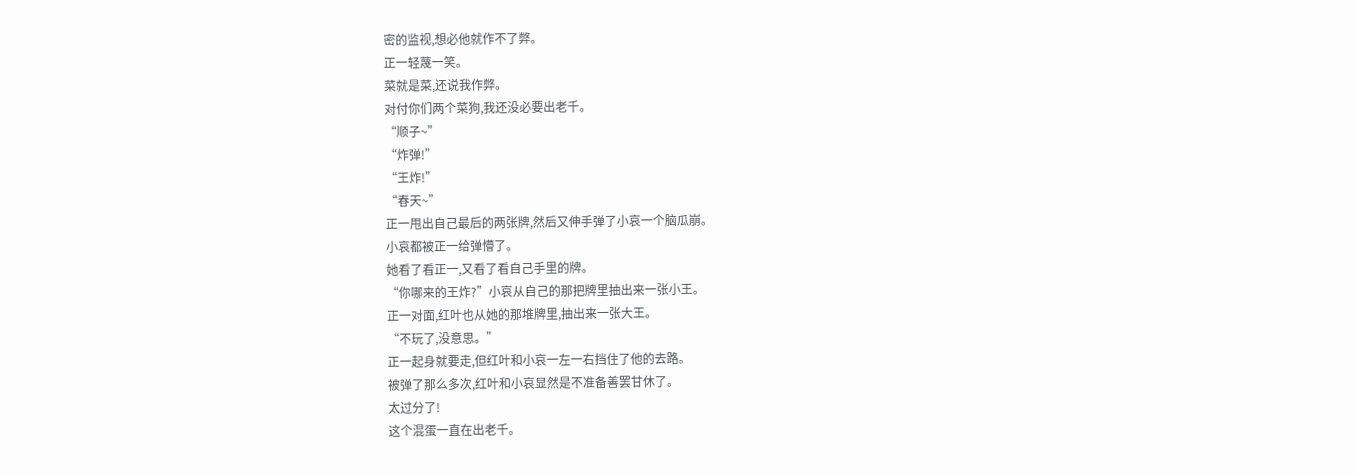密的监视,想必他就作不了弊。
正一轻蔑一笑。
菜就是菜,还说我作弊。
对付你们两个菜狗,我还没必要出老千。
“顺子~”
“炸弹!”
“王炸!”
“春天~”
正一甩出自己最后的两张牌,然后又伸手弹了小哀一个脑瓜崩。
小哀都被正一给弹懵了。
她看了看正一,又看了看自己手里的牌。
“你哪来的王炸?”小哀从自己的那把牌里抽出来一张小王。
正一对面,红叶也从她的那堆牌里,抽出来一张大王。
“不玩了,没意思。”
正一起身就要走,但红叶和小哀一左一右挡住了他的去路。
被弹了那么多次,红叶和小哀显然是不准备善罢甘休了。
太过分了!
这个混蛋一直在出老千。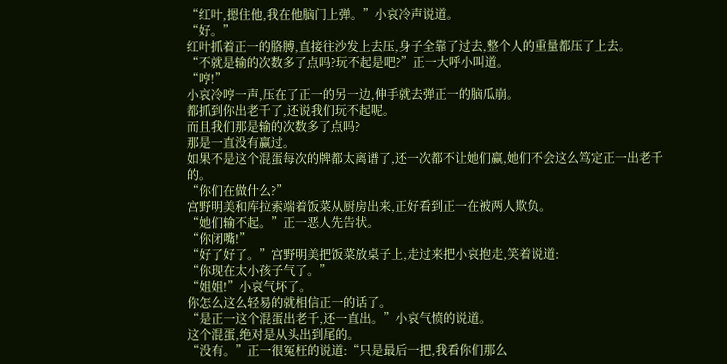“红叶,摁住他,我在他脑门上弹。”小哀冷声说道。
“好。”
红叶抓着正一的胳膊,直接往沙发上去压,身子全靠了过去,整个人的重量都压了上去。
“不就是输的次数多了点吗?玩不起是吧?”正一大呼小叫道。
“哼!”
小哀冷哼一声,压在了正一的另一边,伸手就去弹正一的脑瓜崩。
都抓到你出老千了,还说我们玩不起呢。
而且我们那是输的次数多了点吗?
那是一直没有赢过。
如果不是这个混蛋每次的牌都太离谱了,还一次都不让她们赢,她们不会这么笃定正一出老千的。
“你们在做什么?”
宫野明美和库拉索端着饭菜从厨房出来,正好看到正一在被两人欺负。
“她们输不起。”正一恶人先告状。
“你闭嘴!”
“好了好了。”宫野明美把饭菜放桌子上,走过来把小哀抱走,笑着说道:
“你现在太小孩子气了。”
“姐姐!”小哀气坏了。
你怎么这么轻易的就相信正一的话了。
“是正一这个混蛋出老千,还一直出。”小哀气愤的说道。
这个混蛋,绝对是从头出到尾的。
“没有。”正一很冤枉的说道:“只是最后一把,我看你们那么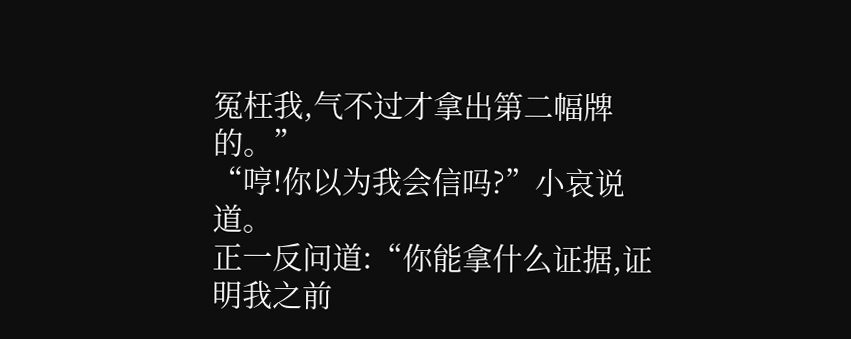冤枉我,气不过才拿出第二幅牌的。”
“哼!你以为我会信吗?”小哀说道。
正一反问道:“你能拿什么证据,证明我之前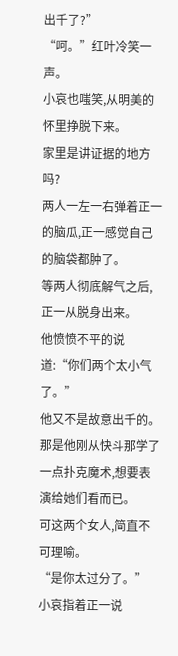出千了?”
“呵。”红叶冷笑一声。
小哀也嗤笑,从明美的怀里挣脱下来。
家里是讲证据的地方吗?
两人一左一右弹着正一的脑瓜,正一感觉自己的脑袋都肿了。
等两人彻底解气之后,正一从脱身出来。
他愤愤不平的说道:“你们两个太小气了。”
他又不是故意出千的。
那是他刚从快斗那学了一点扑克魔术,想要表演给她们看而已。
可这两个女人,简直不可理喻。
“是你太过分了。”
小哀指着正一说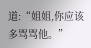道:“姐姐,你应该多骂骂他。”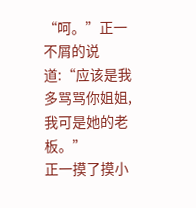“呵。”正一不屑的说道:“应该是我多骂骂你姐姐,我可是她的老板。”
正一摸了摸小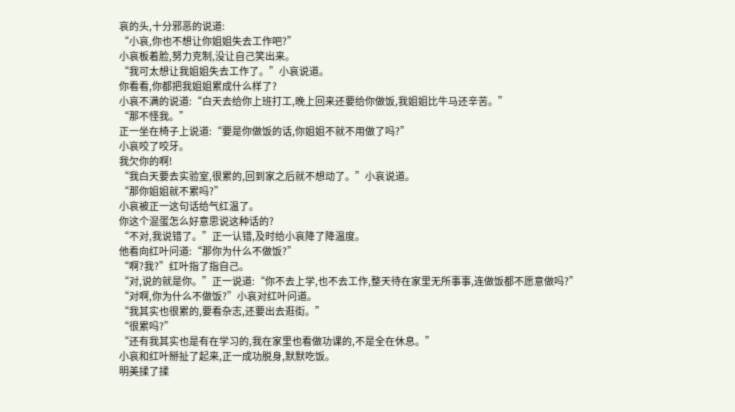哀的头,十分邪恶的说道:
“小哀,你也不想让你姐姐失去工作吧?”
小哀板着脸,努力克制,没让自己笑出来。
“我可太想让我姐姐失去工作了。”小哀说道。
你看看,你都把我姐姐累成什么样了?
小哀不满的说道:“白天去给你上班打工,晚上回来还要给你做饭,我姐姐比牛马还辛苦。”
“那不怪我。”
正一坐在椅子上说道:“要是你做饭的话,你姐姐不就不用做了吗?”
小哀咬了咬牙。
我欠你的啊!
“我白天要去实验室,很累的,回到家之后就不想动了。”小哀说道。
“那你姐姐就不累吗?”
小哀被正一这句话给气红温了。
你这个混蛋怎么好意思说这种话的?
“不对,我说错了。”正一认错,及时给小哀降了降温度。
他看向红叶问道:“那你为什么不做饭?”
“啊?我?”红叶指了指自己。
“对,说的就是你。”正一说道:“你不去上学,也不去工作,整天待在家里无所事事,连做饭都不愿意做吗?”
“对啊,你为什么不做饭?”小哀对红叶问道。
“我其实也很累的,要看杂志,还要出去逛街。”
“很累吗?”
“还有我其实也是有在学习的,我在家里也看做功课的,不是全在休息。”
小哀和红叶掰扯了起来,正一成功脱身,默默吃饭。
明美揉了揉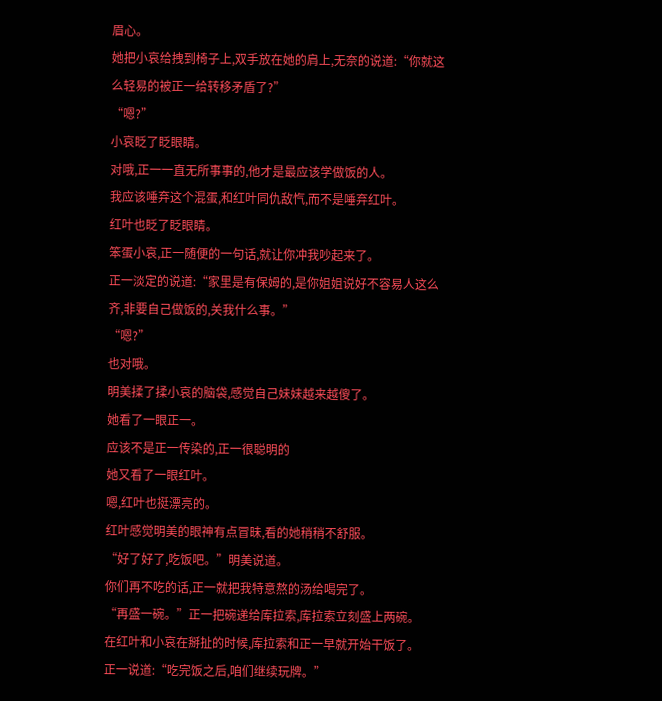眉心。
她把小哀给拽到椅子上,双手放在她的肩上,无奈的说道:“你就这么轻易的被正一给转移矛盾了?”
“嗯?”
小哀眨了眨眼睛。
对哦,正一一直无所事事的,他才是最应该学做饭的人。
我应该唾弃这个混蛋,和红叶同仇敌忾,而不是唾弃红叶。
红叶也眨了眨眼睛。
笨蛋小哀,正一随便的一句话,就让你冲我吵起来了。
正一淡定的说道:“家里是有保姆的,是你姐姐说好不容易人这么齐,非要自己做饭的,关我什么事。”
“嗯?”
也对哦。
明美揉了揉小哀的脑袋,感觉自己妹妹越来越傻了。
她看了一眼正一。
应该不是正一传染的,正一很聪明的
她又看了一眼红叶。
嗯,红叶也挺漂亮的。
红叶感觉明美的眼神有点冒昧,看的她稍稍不舒服。
“好了好了,吃饭吧。”明美说道。
你们再不吃的话,正一就把我特意熬的汤给喝完了。
“再盛一碗。”正一把碗递给库拉索,库拉索立刻盛上两碗。
在红叶和小哀在掰扯的时候,库拉索和正一早就开始干饭了。
正一说道:“吃完饭之后,咱们继续玩牌。”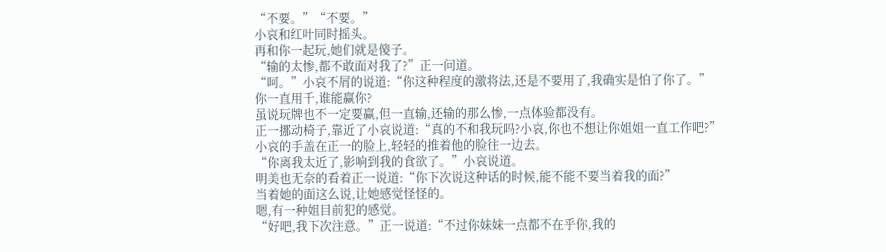“不要。”“不要。”
小哀和红叶同时摇头。
再和你一起玩,她们就是傻子。
“输的太惨,都不敢面对我了?”正一问道。
“呵。”小哀不屑的说道:“你这种程度的激将法,还是不要用了,我确实是怕了你了。”
你一直用千,谁能赢你?
虽说玩牌也不一定要赢,但一直输,还输的那么惨,一点体验都没有。
正一挪动椅子,靠近了小哀说道:“真的不和我玩吗?小哀,你也不想让你姐姐一直工作吧?”
小哀的手盖在正一的脸上,轻轻的推着他的脸往一边去。
“你离我太近了,影响到我的食欲了。”小哀说道。
明美也无奈的看着正一说道:“你下次说这种话的时候,能不能不要当着我的面?”
当着她的面这么说,让她感觉怪怪的。
嗯,有一种姐目前犯的感觉。
“好吧,我下次注意。”正一说道:“不过你妹妹一点都不在乎你,我的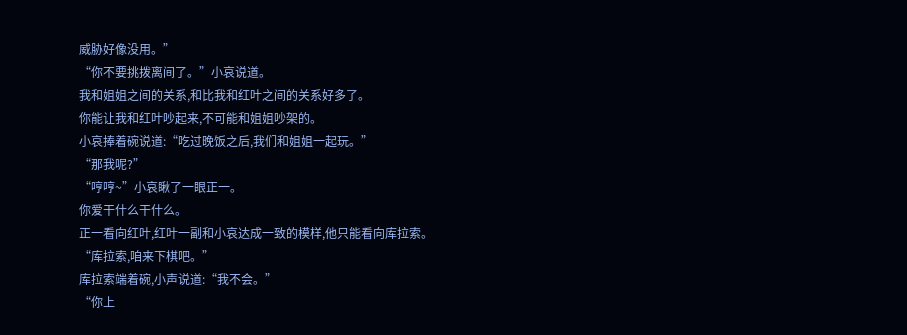威胁好像没用。”
“你不要挑拨离间了。”小哀说道。
我和姐姐之间的关系,和比我和红叶之间的关系好多了。
你能让我和红叶吵起来,不可能和姐姐吵架的。
小哀捧着碗说道:“吃过晚饭之后,我们和姐姐一起玩。”
“那我呢?”
“哼哼~”小哀瞅了一眼正一。
你爱干什么干什么。
正一看向红叶,红叶一副和小哀达成一致的模样,他只能看向库拉索。
“库拉索,咱来下棋吧。”
库拉索端着碗,小声说道:“我不会。”
“你上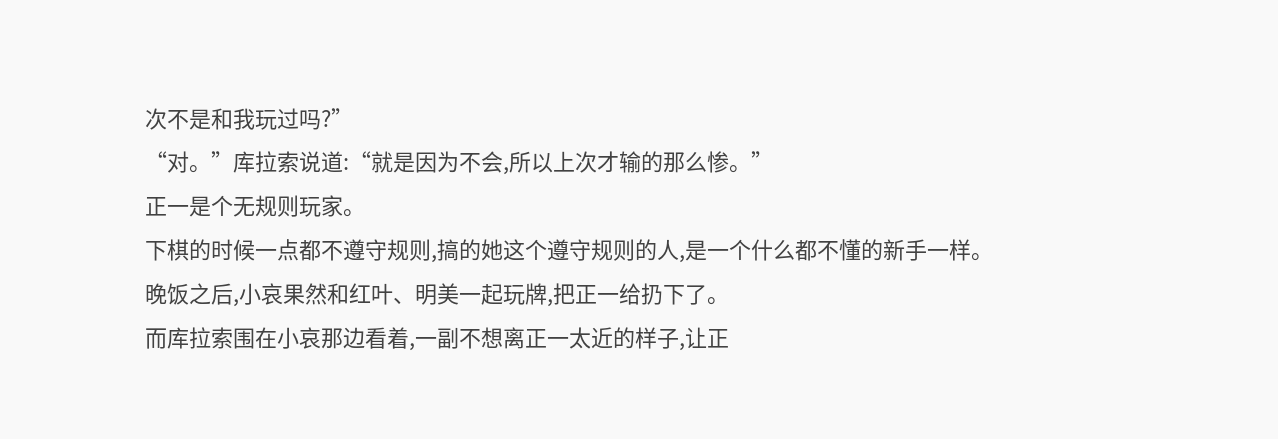次不是和我玩过吗?”
“对。”库拉索说道:“就是因为不会,所以上次才输的那么惨。”
正一是个无规则玩家。
下棋的时候一点都不遵守规则,搞的她这个遵守规则的人,是一个什么都不懂的新手一样。
晚饭之后,小哀果然和红叶、明美一起玩牌,把正一给扔下了。
而库拉索围在小哀那边看着,一副不想离正一太近的样子,让正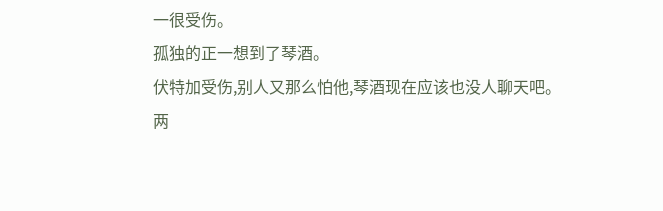一很受伤。
孤独的正一想到了琴酒。
伏特加受伤,别人又那么怕他,琴酒现在应该也没人聊天吧。
两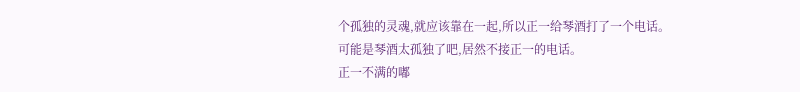个孤独的灵魂,就应该靠在一起,所以正一给琴酒打了一个电话。
可能是琴酒太孤独了吧,居然不接正一的电话。
正一不满的嘟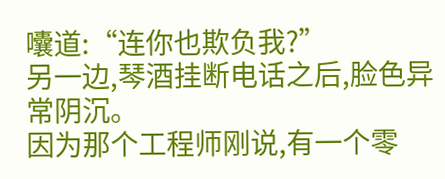囔道:“连你也欺负我?”
另一边,琴酒挂断电话之后,脸色异常阴沉。
因为那个工程师刚说,有一个零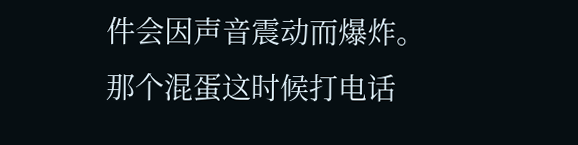件会因声音震动而爆炸。
那个混蛋这时候打电话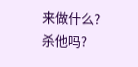来做什么?
杀他吗?